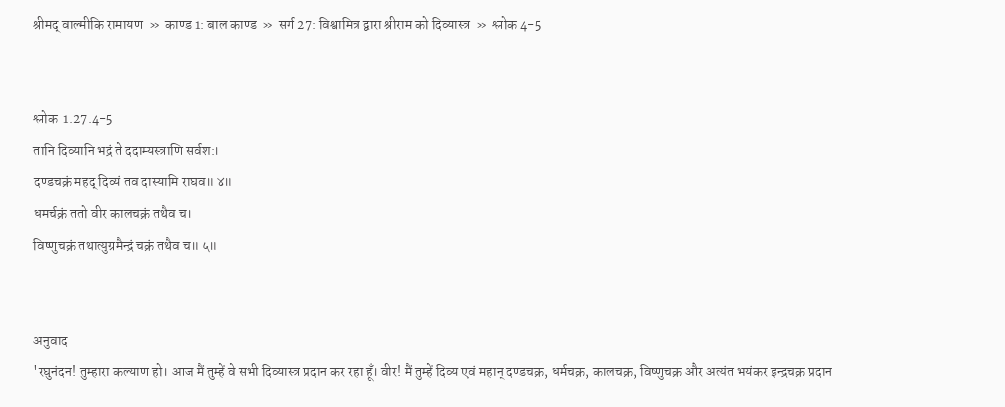श्रीमद् वाल्मीकि रामायण  »  काण्ड 1: बाल काण्ड  »  सर्ग 27: विश्वामित्र द्वारा श्रीराम को दिव्यास्त्र  »  श्लोक 4-5


श्लोक  1.27.4-5
तानि दिव्यानि भद्रं ते ददाम्यस्त्राणि सर्वश:।
दण्डचक्रं महद् दिव्यं तव दास्यामि राघव॥ ४॥
धमर्चक्रं ततो वीर कालचक्रं तथैव च।
विष्णुचक्रं तथात्युग्रमैन्द्रं चक्रं तथैव च॥ ५॥


अनुवाद
'रघुनंदन! तुम्हारा कल्याण हो। आज मैं तुम्हें वे सभी दिव्यास्त्र प्रदान कर रहा हूँ। वीर! मैं तुम्हें दिव्य एवं महान् दण्डचक्र, धर्मचक्र, कालचक्र, विष्णुचक्र और अत्यंत भयंकर इन्द्रचक्र प्रदान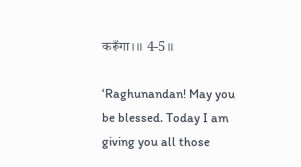करूँगा।॥ 4-5॥

‘Raghunandan! May you be blessed. Today I am giving you all those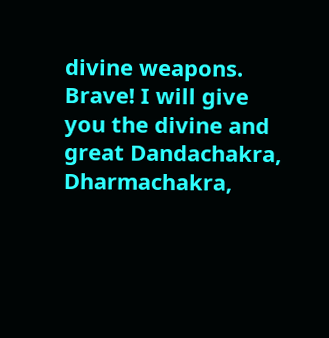divine weapons. Brave! I will give you the divine and great Dandachakra, Dharmachakra,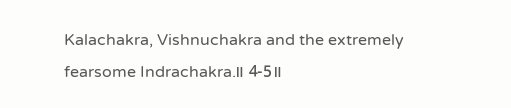Kalachakra, Vishnuchakra and the extremely fearsome Indrachakra.॥ 4-5॥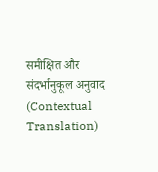समीक्षित और संदर्भानुकूल अनुवाद (Contextual Translation)